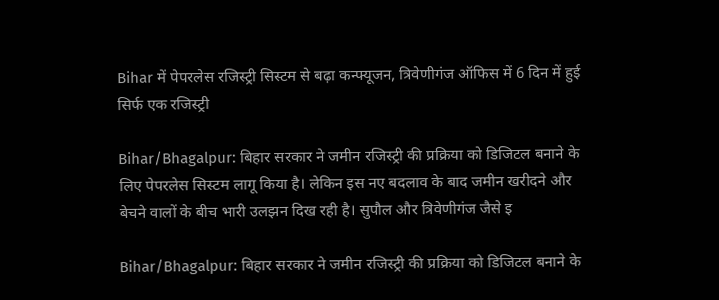Bihar में पेपरलेस रजिस्ट्री सिस्टम से बढ़ा कन्फ्यूजन, त्रिवेणीगंज ऑफिस में 6 दिन में हुई सिर्फ एक रजिस्ट्री

Bihar/Bhagalpur: बिहार सरकार ने जमीन रजिस्ट्री की प्रक्रिया को डिजिटल बनाने के लिए पेपरलेस सिस्टम लागू किया है। लेकिन इस नए बदलाव के बाद जमीन खरीदने और बेचने वालों के बीच भारी उलझन दिख रही है। सुपौल और त्रिवेणीगंज जैसे इ

Bihar/Bhagalpur: बिहार सरकार ने जमीन रजिस्ट्री की प्रक्रिया को डिजिटल बनाने के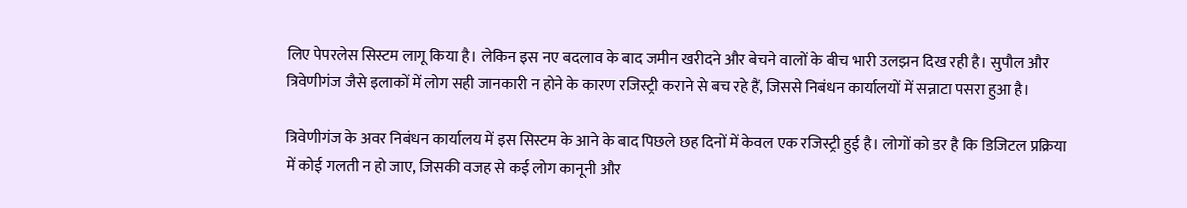लिए पेपरलेस सिस्टम लागू किया है। लेकिन इस नए बदलाव के बाद जमीन खरीदने और बेचने वालों के बीच भारी उलझन दिख रही है। सुपौल और त्रिवेणीगंज जैसे इलाकों में लोग सही जानकारी न होने के कारण रजिस्ट्री कराने से बच रहे हैं, जिससे निबंधन कार्यालयों में सन्नाटा पसरा हुआ है।

त्रिवेणीगंज के अवर निबंधन कार्यालय में इस सिस्टम के आने के बाद पिछले छह दिनों में केवल एक रजिस्ट्री हुई है। लोगों को डर है कि डिजिटल प्रक्रिया में कोई गलती न हो जाए, जिसकी वजह से कई लोग कानूनी और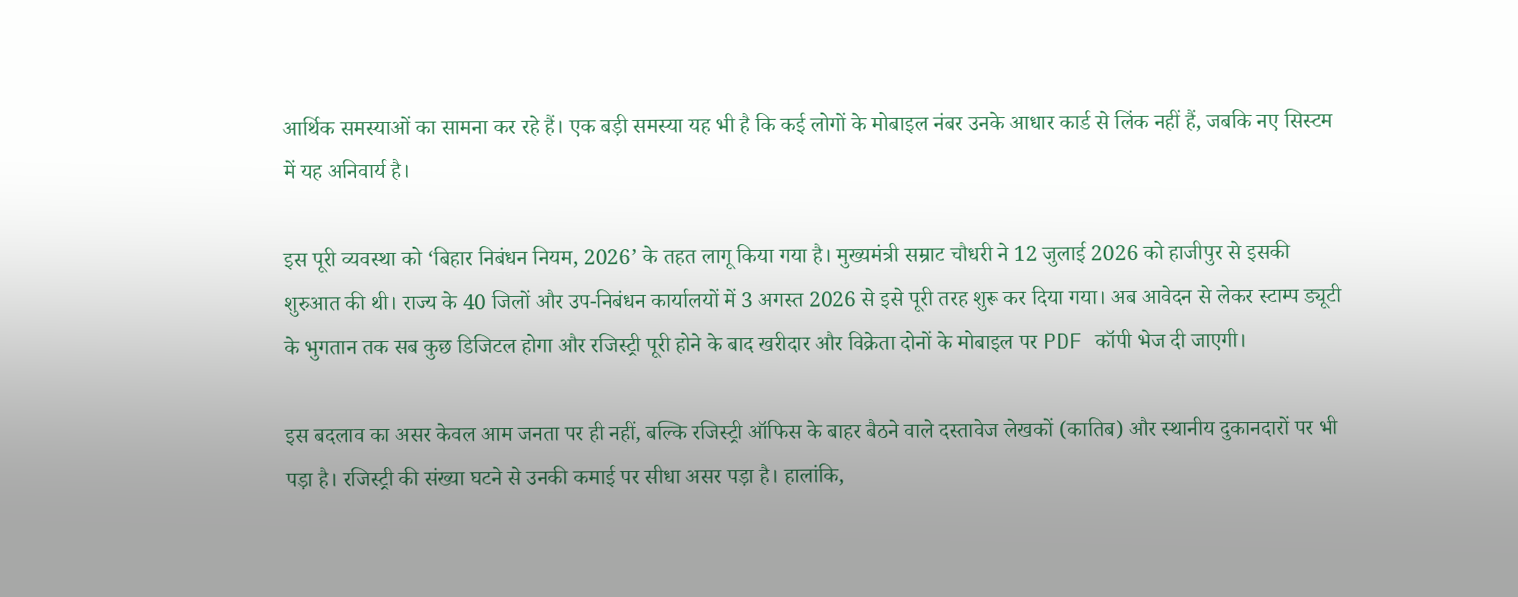आर्थिक समस्याओं का सामना कर रहे हैं। एक बड़ी समस्या यह भी है कि कई लोगों के मोबाइल नंबर उनके आधार कार्ड से लिंक नहीं हैं, जबकि नए सिस्टम में यह अनिवार्य है।

इस पूरी व्यवस्था को ‘बिहार निबंधन नियम, 2026’ के तहत लागू किया गया है। मुख्यमंत्री सम्राट चौधरी ने 12 जुलाई 2026 को हाजीपुर से इसकी शुरुआत की थी। राज्य के 40 जिलों और उप-निबंधन कार्यालयों में 3 अगस्त 2026 से इसे पूरी तरह शुरू कर दिया गया। अब आवेदन से लेकर स्टाम्प ड्यूटी के भुगतान तक सब कुछ डिजिटल होगा और रजिस्ट्री पूरी होने के बाद खरीदार और विक्रेता दोनों के मोबाइल पर PDF कॉपी भेज दी जाएगी।

इस बदलाव का असर केवल आम जनता पर ही नहीं, बल्कि रजिस्ट्री ऑफिस के बाहर बैठने वाले दस्तावेज लेखकों (कातिब) और स्थानीय दुकानदारों पर भी पड़ा है। रजिस्ट्री की संख्या घटने से उनकी कमाई पर सीधा असर पड़ा है। हालांकि,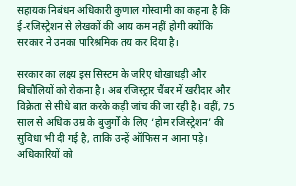सहायक निबंधन अधिकारी कुणाल गोस्वामी का कहना है कि ई-रजिस्ट्रेशन से लेखकों की आय कम नहीं होगी क्योंकि सरकार ने उनका पारिश्रमिक तय कर दिया है।

सरकार का लक्ष्य इस सिस्टम के जरिए धोखाधड़ी और बिचौलियों को रोकना है। अब रजिस्ट्रार चैंबर में खरीदार और विक्रेता से सीधे बात करके कड़ी जांच की जा रही है। वहीं, 75 साल से अधिक उम्र के बुजुर्गों के लिए ‘होम रजिस्ट्रेशन’ की सुविधा भी दी गई है, ताकि उन्हें ऑफिस न आना पड़े। अधिकारियों को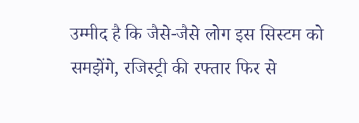उम्मीद है कि जैसे-जैसे लोग इस सिस्टम को समझेंगे, रजिस्ट्री की रफ्तार फिर से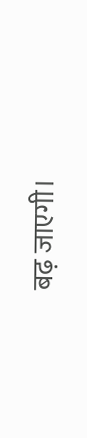बढ़ जाएगी।